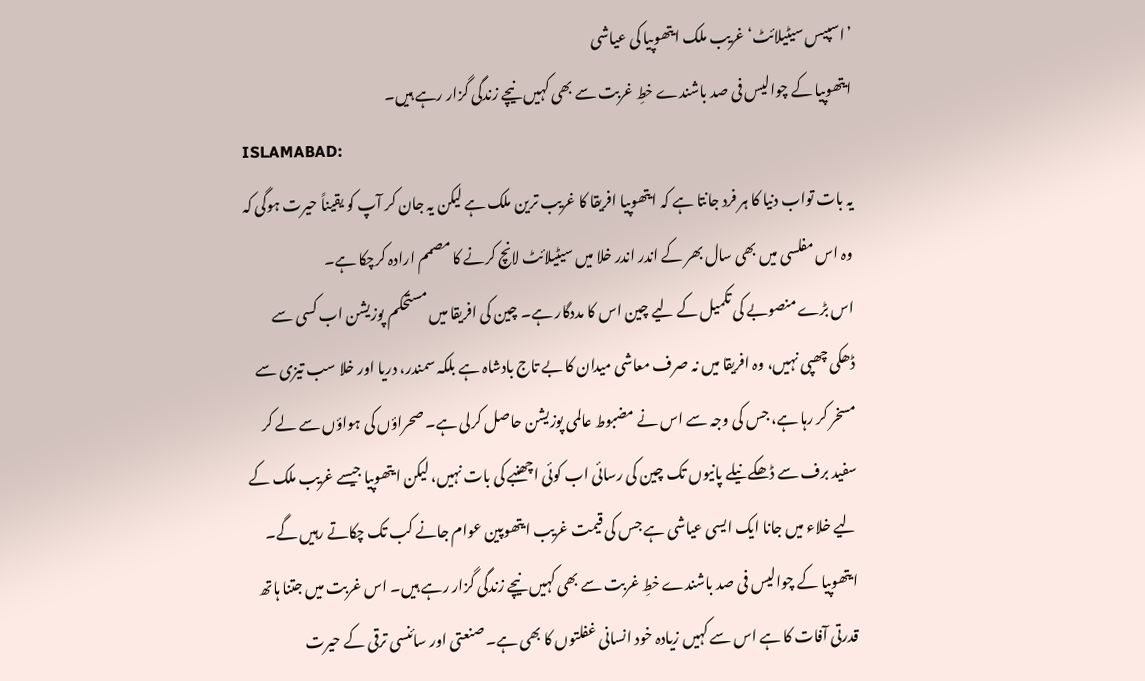’اسپیس سیٹیلائٹ‘ غریب ملک ایتھوپیا کی عیاشی
ایتھوپیا کے چوالیس فی صد باشندے خطِ غربت سے بھی کہیں نیچے زندگی گزار رہے ہیں۔
ISLAMABAD:
یہ بات تواب دنیا کا ہر فرد جانتا ہے کہ ایتھوپیا افریقا کا غریب ترین ملک ہے لیکن یہ جان کر آپ کو یقیناً حیرت ہوگی کہ وہ اس مفلسی میں بھی سال بھر کے اندر اندر خلا میں سیٹیلائٹ لانچ کرنے کا مصمم ارادہ کرچکا ہے۔
اس بڑے منصوبے کی تکمیل کے لیے چین اس کا مددگار ہے۔ چین کی افریقا میں مستحکم پوزیشن اب کسی سے ڈھکی چھپی نہیں، وہ افریقا میں نہ صرف معاشی میدان کا بے تاج بادشاہ ہے بلکہ سمندر، دریا اور خلا سب تیزی سے مسخر کر رہا ہے، جس کی وجہ سے اس نے مضبوط عالمی پوزیشن حاصل کرلی ہے۔ صحراؤں کی ہواؤں سے لے کر سفید برف سے ڈھکے نیلے پانیوں تک چین کی رسائی اب کوئی اچھنبے کی بات نہیں، لیکن ایتھوپیا جیسے غریب ملک کے لیے خلاء میں جانا ایک ایسی عیاشی ہے جس کی قیمت غریب ایتھوپین عوام جانے کب تک چکاتے رہیں گے۔
ایتھوپیا کے چوالیس فی صد باشندے خطِ غربت سے بھی کہیں نیچے زندگی گزار رہے ہیں۔ اس غربت میں جتنا ہاتھ قدرتی آفات کا ہے اس سے کہیں زیادہ خود انسانی غفلتوں کا بھی ہے۔ صنعتی اور سائنسی ترقی کے حیرت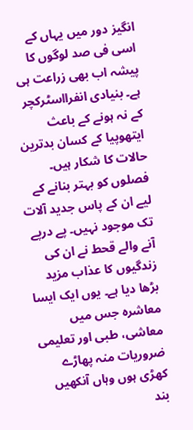انگیز دور میں یہاں کے اسی فی صد لوگوں کا پیشہ اب بھی زراعت ہی ہے۔ بنیادی انفرااسٹرکچر کے نہ ہونے کے باعث ایتھوپیا کے کسان بدترین حالات کا شکار ہیں۔ فصلوں کو بہتر بنانے کے لیے ان کے پاس جدید آلات تک موجود نہیں۔ پے درپے آنے والے قحط نے ان کی زندگیوں کا عذاب مزید بڑھا دیا ہے۔ یوں ایک ایسا معاشرہ جس میں معاشی، طبی اور تعلیمی ضروریات منہ پھاڑے کھڑی ہوں وہاں آنکھیں بند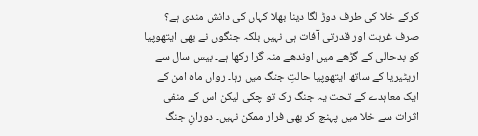کرکے خلا کی طرف دوڑ لگا دینا بھلا کہاں کی دانش مندی ہے؟
صرف غربت اور قدرتی آفات ہی نہیں بلکہ جنگوں نے بھی ایتھوپیا کو بدحالی کے گڑھے میں اوندھے منہ گرا رکھا ہے۔ بیس سال سے اریٹیریا کے ساتھ ایتھوپیا حالتِ جنگ میں رہا۔ رواں ماہ امن کے ایک معاہدے کے تحت یہ جنگ رک تو چکی لیکن اس کے منفی اثرات سے خلا میں پہنچ کر بھی فرار ممکن نہیں۔ دورانِ جنگ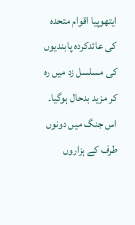ایتھوپیا اقوام متحدہ کی عائدکردہ پابندیوں کی مسلسل زد میں رہ کر مزید بدحال ہوگیا۔ اس جنگ میں دونوں طرف کے ہزاروں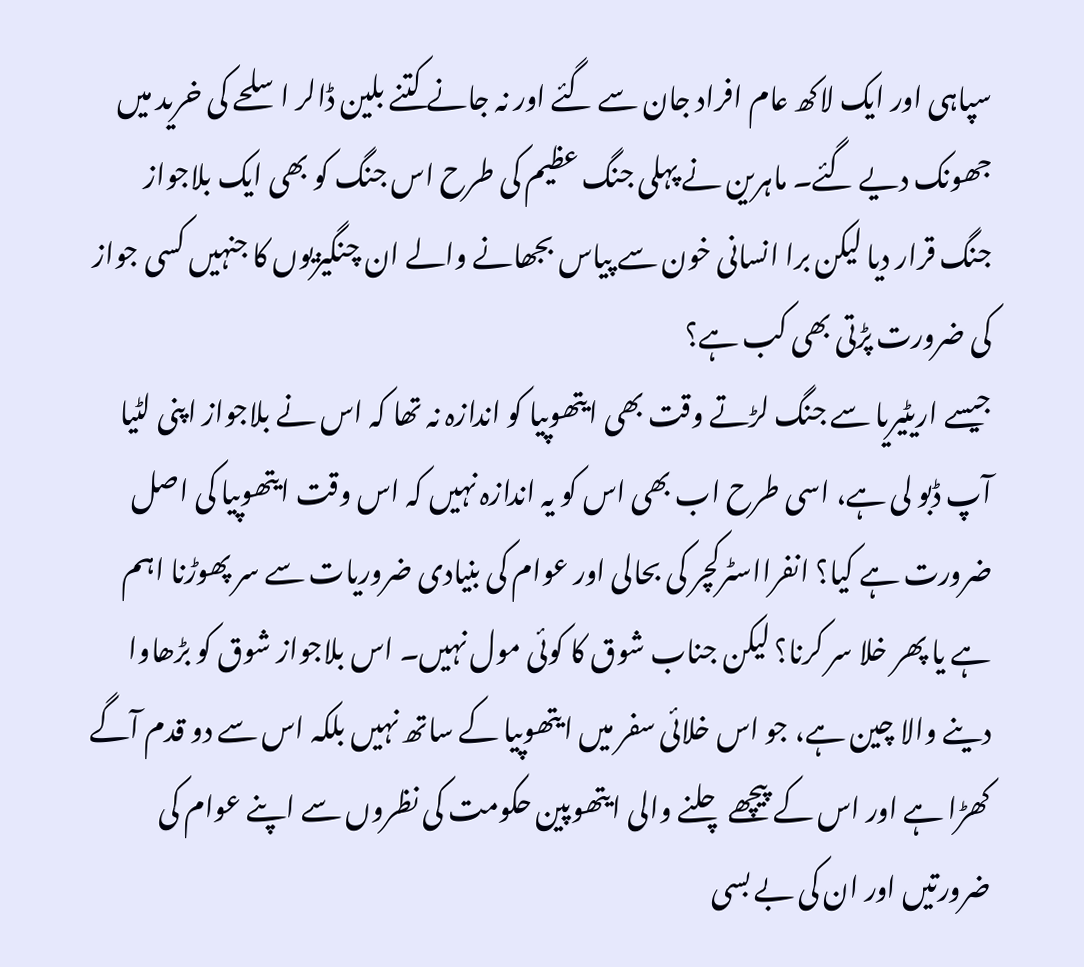سپاہی اور ایک لاکھ عام افراد جان سے گئے اور نہ جانے کتنے بلین ڈالر اسلحے کی خرید میں جھونک دیے گئے۔ ماہرین نے پہلی جنگ عظیم کی طرح اس جنگ کو بھی ایک بلاجواز جنگ قرار دیا لیکن برا انسانی خون سے پیاس بجھانے والے ان چنگیزیوں کا جنہیں کسی جواز کی ضرورت پڑتی بھی کب ہے؟
جیسے اریٹیریا سے جنگ لڑتے وقت بھی ایتھوپیا کو اندازہ نہ تھا کہ اس نے بلاجواز اپنی لٹیا آپ ڈبو لی ہے، اسی طرح اب بھی اس کو یہ اندازہ نہیں کہ اس وقت ایتھوپیا کی اصل ضرورت ہے کیا؟ انفرااسٹرکچر کی بحالی اور عوام کی بنیادی ضروریات سے سر پھوڑنا اہم ہے یا پھر خلا سر کرنا؟ لیکن جناب شوق کا کوئی مول نہیں۔ اس بلاجواز شوق کو بڑھاوا دینے والا چین ہے، جو اس خلائی سفر میں ایتھوپیا کے ساتھ نہیں بلکہ اس سے دو قدم آگے کھڑا ہے اور اس کے پیچھے چلنے والی ایتھوپین حکومت کی نظروں سے اپنے عوام کی ضرورتیں اور ان کی بے بسی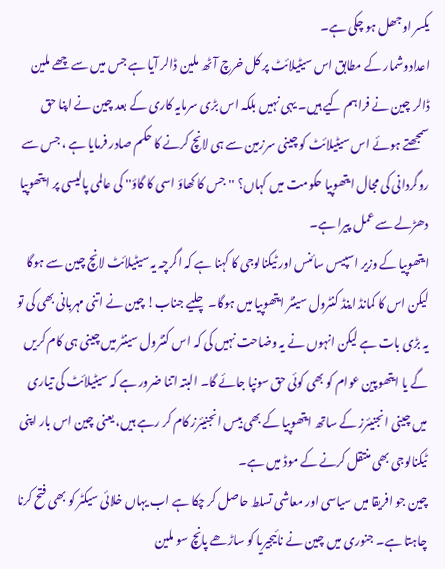یکسر اوجھل ہو چکی ہے۔
اعدادوشمار کے مطابق اس سیٹیلائٹ پر کل خرچ آٹھ ملین ڈالر آیا ہے جس میں سے چھے ملین ڈالر چین نے فراہم کیے ہیں۔ یہی نہیں بلکہ اس بڑی سرمایہ کاری کے بعد چین نے اپنا حق سمجھتے ہوئے اس سیٹیلائٹ کو چینی سرزمین سے ہی لانچ کرنے کا حکم صادر فرمایا ہے ، جس سے روگردانی کی مجال ایتھوپیا حکومت میں کہاں؟ ''جس کا کھاؤ اسی کا گاؤ'' کی عالمی پالیسی پر ایتھوپیا دھڑلے سے عمل پیرا ہے۔
ایتھوپیا کے وزیر اسپیس سائنس اور ٹیکنالوجی کا کہنا ہے کہ اگرچہ یہ سیٹیلائٹ لانچ چین سے ہوگا لیکن اس کا کمانڈ اینڈ کنٹرول سینٹر ایتھوپیا میں ہوگا۔ چلیے جناب! چین نے اتنی مہربانی بھی کی تو یہ بڑی بات ہے لیکن انہوں نے یہ وضاحت نہیں کی کہ اس کنٹرول سینٹر میں چینی ہی کام کریں گے یا ایتھوپین عوام کو بھی کوئی حق سونپا جائے گا۔ البتہ اتنا ضرور ہے کہ سیٹیلائٹ کی تیاری میں چینی انجنیئرز کے ساتھ ایتھوپیا کے بھی بیس انجنیئرز کام کر رہے ہیں، یعنی چین اس بار اپنی ٹیکنالوجی بھی منتقل کرنے کے موڈ میں ہے۔
چین جو افریقا میں سیاسی اور معاشی تسلط حاصل کر چکا ہے اب یہاں خلائی سیکٹر کو بھی فتح کرنا چاہتا ہے۔ جنوری میں چین نے نائیجیریا کو ساڑھے پانچ سو ملین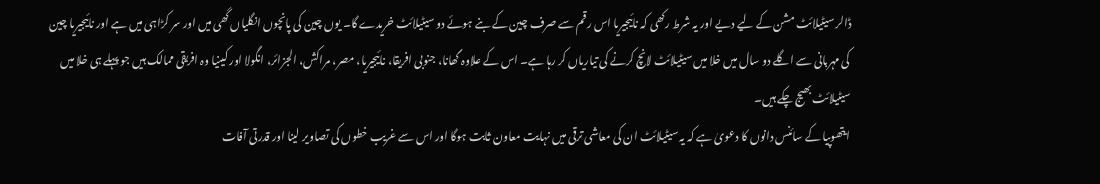ڈالر سیٹیلائٹ مشن کے لیے دیے اور یہ شرط رکھی کہ نائیجیریا اس رقم سے صرف چین کے بنے ہوئے دو سیٹیلائٹ خریدے گا۔ یوں چین کی پانچوں انگلیاں گھی میں اور سر کڑاہی میں ہے اور نائیجیریا چین کی مہربانی سے اگلے دو سال میں خلا میں سیٹیلائٹ لانچ کرنے کی تیاریاں کر رہا ہے۔ اس کے علاوہ گھانا، جنوبی افریقا، نائیجیریا، مصر، مراکش، الجزائر، انگولا اور کینیا وہ افریقی ممالک ہیں جو پہلے ہی خلا میں سیٹیلائٹ بھیج چکے ہیں۔
ایتھوپیا کے سائنس دانوں کا دعویٰ ہے کہ یہ سیٹیلائٹ ان کی معاشی ترقی میں نہایت معاون ثابت ہوگا اور اس سے غریب خطوں کی تصاویر لینا اور قدرتی آفات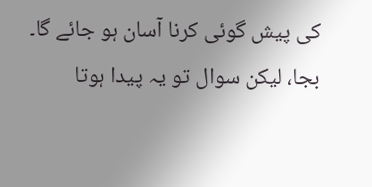کی پیش گوئی کرنا آسان ہو جائے گا۔ بجا، لیکن سوال تو یہ پیدا ہوتا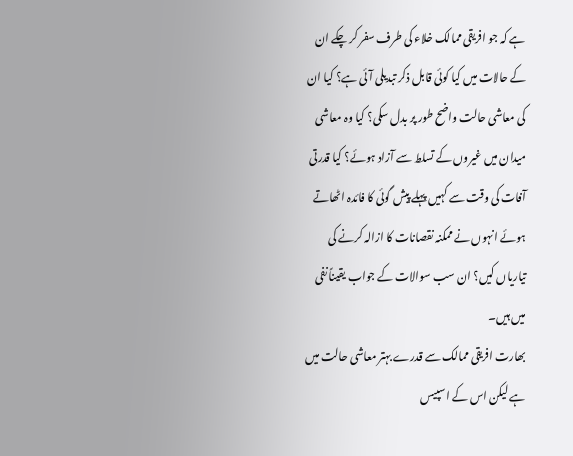ہے کہ جو افریقی ممالک خلاء کی طرف سفر کر چکے ان کے حالات میں کیا کوئی قابل ذکر تبدیلی آئی ہے؟ کیا ان کی معاشی حالت واضح طور پر بدل سکی؟ کیا وہ معاشی میدان میں غیروں کے تسلط سے آزاد ہوئے؟ کیا قدرتی آفات کی وقت سے کہیں پہلے پیش گوئی کا فائدہ اٹھاتے ہوئے انہوں نے ممکنہ نقصانات کا ازالہ کرنے کی تیاریاں کیں؟ ان سب سوالات کے جواب یقیناً نفی میں ہیں۔
بھارت افریقی ممالک سے قدرے بہتر معاشی حالت میں ہے لیکن اس کے اسپیس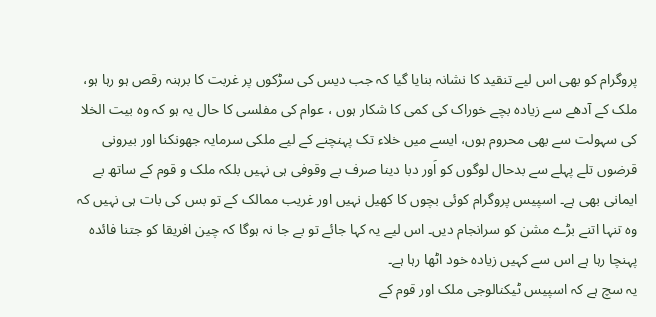پروگرام کو بھی اس لیے تنقید کا نشانہ بنایا گیا کہ جب دیس کی سڑکوں پر غربت کا برہنہ رقص ہو رہا ہو، ملک کے آدھے سے زیادہ بچے خوراک کی کمی کا شکار ہوں ، عوام کی مفلسی کا حال یہ ہو کہ وہ بیت الخلا کی سہولت سے بھی محروم ہوں، ایسے میں خلاء تک پہنچنے کے لیے ملکی سرمایہ جھونکنا اور بیرونی قرضوں تلے پہلے سے بدحال لوگوں کو اَور دبا دینا صرف بے وقوفی ہی نہیں بلکہ ملک و قوم کے ساتھ بے ایمانی بھی ہے۔ اسپیس پروگرام کوئی بچوں کا کھیل نہیں اور غریب ممالک کے تو بس کی بات ہی نہیں کہ وہ تنہا اتنے بڑے مشن کو سرانجام دیں۔ اس لیے یہ کہا جائے تو بے جا نہ ہوگا کہ چین افریقا کو جتنا فائدہ پہنچا رہا ہے اس سے کہیں زیادہ خود اٹھا رہا ہے۔
یہ سچ ہے کہ اسپیس ٹیکنالوجی ملک اور قوم کے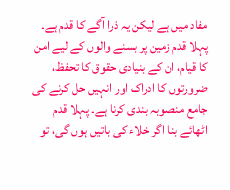مفاد میں ہے لیکن یہ ذرا آگے کا قدم ہے۔ پہلا قدم زمین پر بسنے والوں کے لیے امن کا قیام، ان کے بنیادی حقوق کا تحفظ، ضرورتوں کا ادراک اور انہیں حل کرنے کی جامع منصوبہ بندی کرنا ہے۔ پہلا قدم اٹھائے بنا اگر خلاء کی باتیں ہوں گی، تو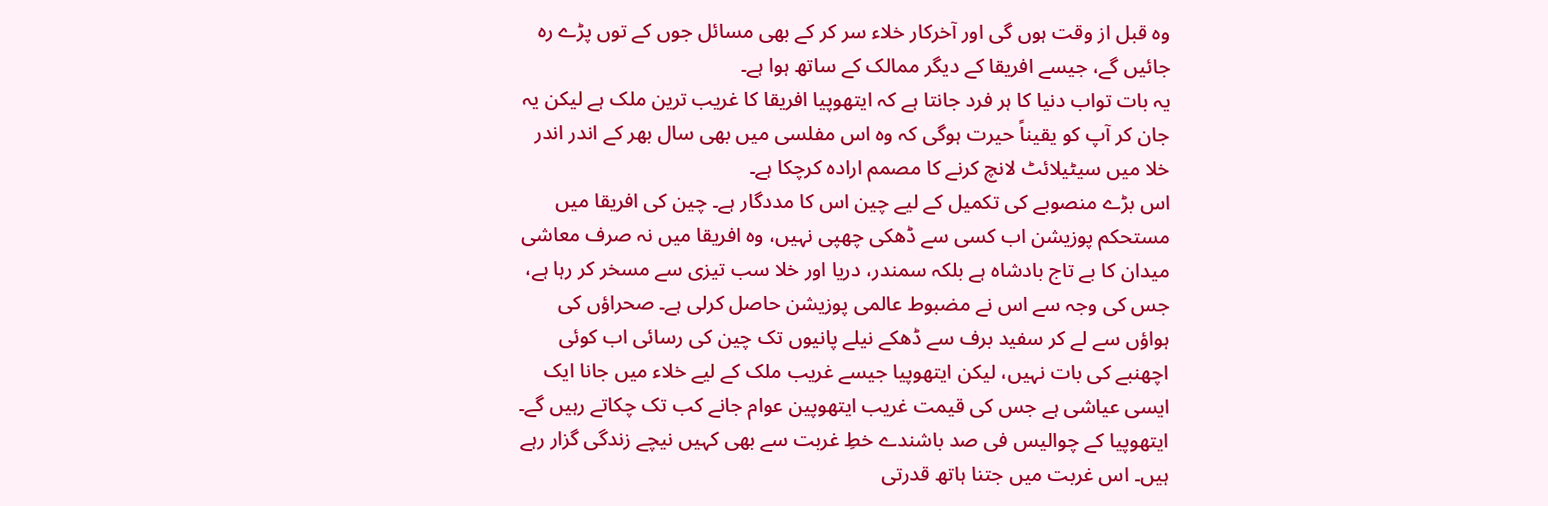وہ قبل از وقت ہوں گی اور آخرکار خلاء سر کر کے بھی مسائل جوں کے توں پڑے رہ جائیں گے، جیسے افریقا کے دیگر ممالک کے ساتھ ہوا ہے۔
یہ بات تواب دنیا کا ہر فرد جانتا ہے کہ ایتھوپیا افریقا کا غریب ترین ملک ہے لیکن یہ جان کر آپ کو یقیناً حیرت ہوگی کہ وہ اس مفلسی میں بھی سال بھر کے اندر اندر خلا میں سیٹیلائٹ لانچ کرنے کا مصمم ارادہ کرچکا ہے۔
اس بڑے منصوبے کی تکمیل کے لیے چین اس کا مددگار ہے۔ چین کی افریقا میں مستحکم پوزیشن اب کسی سے ڈھکی چھپی نہیں، وہ افریقا میں نہ صرف معاشی میدان کا بے تاج بادشاہ ہے بلکہ سمندر، دریا اور خلا سب تیزی سے مسخر کر رہا ہے، جس کی وجہ سے اس نے مضبوط عالمی پوزیشن حاصل کرلی ہے۔ صحراؤں کی ہواؤں سے لے کر سفید برف سے ڈھکے نیلے پانیوں تک چین کی رسائی اب کوئی اچھنبے کی بات نہیں، لیکن ایتھوپیا جیسے غریب ملک کے لیے خلاء میں جانا ایک ایسی عیاشی ہے جس کی قیمت غریب ایتھوپین عوام جانے کب تک چکاتے رہیں گے۔
ایتھوپیا کے چوالیس فی صد باشندے خطِ غربت سے بھی کہیں نیچے زندگی گزار رہے ہیں۔ اس غربت میں جتنا ہاتھ قدرتی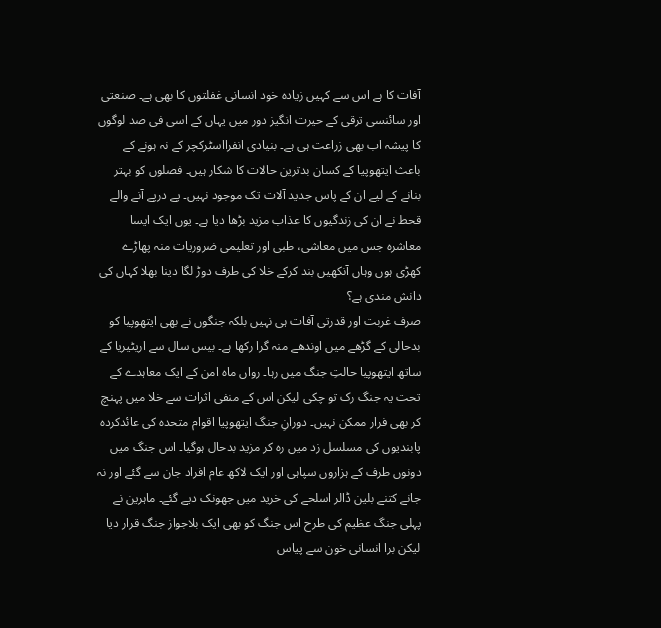آفات کا ہے اس سے کہیں زیادہ خود انسانی غفلتوں کا بھی ہے۔ صنعتی اور سائنسی ترقی کے حیرت انگیز دور میں یہاں کے اسی فی صد لوگوں کا پیشہ اب بھی زراعت ہی ہے۔ بنیادی انفرااسٹرکچر کے نہ ہونے کے باعث ایتھوپیا کے کسان بدترین حالات کا شکار ہیں۔ فصلوں کو بہتر بنانے کے لیے ان کے پاس جدید آلات تک موجود نہیں۔ پے درپے آنے والے قحط نے ان کی زندگیوں کا عذاب مزید بڑھا دیا ہے۔ یوں ایک ایسا معاشرہ جس میں معاشی، طبی اور تعلیمی ضروریات منہ پھاڑے کھڑی ہوں وہاں آنکھیں بند کرکے خلا کی طرف دوڑ لگا دینا بھلا کہاں کی دانش مندی ہے؟
صرف غربت اور قدرتی آفات ہی نہیں بلکہ جنگوں نے بھی ایتھوپیا کو بدحالی کے گڑھے میں اوندھے منہ گرا رکھا ہے۔ بیس سال سے اریٹیریا کے ساتھ ایتھوپیا حالتِ جنگ میں رہا۔ رواں ماہ امن کے ایک معاہدے کے تحت یہ جنگ رک تو چکی لیکن اس کے منفی اثرات سے خلا میں پہنچ کر بھی فرار ممکن نہیں۔ دورانِ جنگ ایتھوپیا اقوام متحدہ کی عائدکردہ پابندیوں کی مسلسل زد میں رہ کر مزید بدحال ہوگیا۔ اس جنگ میں دونوں طرف کے ہزاروں سپاہی اور ایک لاکھ عام افراد جان سے گئے اور نہ جانے کتنے بلین ڈالر اسلحے کی خرید میں جھونک دیے گئے۔ ماہرین نے پہلی جنگ عظیم کی طرح اس جنگ کو بھی ایک بلاجواز جنگ قرار دیا لیکن برا انسانی خون سے پیاس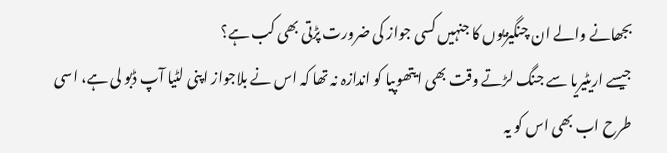بجھانے والے ان چنگیزیوں کا جنہیں کسی جواز کی ضرورت پڑتی بھی کب ہے؟
جیسے اریٹیریا سے جنگ لڑتے وقت بھی ایتھوپیا کو اندازہ نہ تھا کہ اس نے بلاجواز اپنی لٹیا آپ ڈبو لی ہے، اسی طرح اب بھی اس کو یہ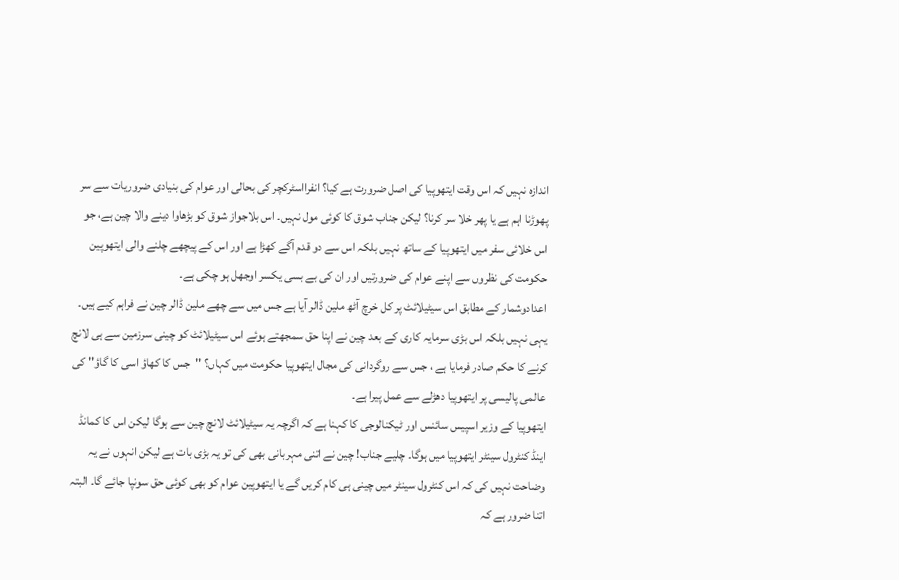اندازہ نہیں کہ اس وقت ایتھوپیا کی اصل ضرورت ہے کیا؟ انفرااسٹرکچر کی بحالی اور عوام کی بنیادی ضروریات سے سر پھوڑنا اہم ہے یا پھر خلا سر کرنا؟ لیکن جناب شوق کا کوئی مول نہیں۔ اس بلاجواز شوق کو بڑھاوا دینے والا چین ہے، جو اس خلائی سفر میں ایتھوپیا کے ساتھ نہیں بلکہ اس سے دو قدم آگے کھڑا ہے اور اس کے پیچھے چلنے والی ایتھوپین حکومت کی نظروں سے اپنے عوام کی ضرورتیں اور ان کی بے بسی یکسر اوجھل ہو چکی ہے۔
اعدادوشمار کے مطابق اس سیٹیلائٹ پر کل خرچ آٹھ ملین ڈالر آیا ہے جس میں سے چھے ملین ڈالر چین نے فراہم کیے ہیں۔ یہی نہیں بلکہ اس بڑی سرمایہ کاری کے بعد چین نے اپنا حق سمجھتے ہوئے اس سیٹیلائٹ کو چینی سرزمین سے ہی لانچ کرنے کا حکم صادر فرمایا ہے ، جس سے روگردانی کی مجال ایتھوپیا حکومت میں کہاں؟ ''جس کا کھاؤ اسی کا گاؤ'' کی عالمی پالیسی پر ایتھوپیا دھڑلے سے عمل پیرا ہے۔
ایتھوپیا کے وزیر اسپیس سائنس اور ٹیکنالوجی کا کہنا ہے کہ اگرچہ یہ سیٹیلائٹ لانچ چین سے ہوگا لیکن اس کا کمانڈ اینڈ کنٹرول سینٹر ایتھوپیا میں ہوگا۔ چلیے جناب! چین نے اتنی مہربانی بھی کی تو یہ بڑی بات ہے لیکن انہوں نے یہ وضاحت نہیں کی کہ اس کنٹرول سینٹر میں چینی ہی کام کریں گے یا ایتھوپین عوام کو بھی کوئی حق سونپا جائے گا۔ البتہ اتنا ضرور ہے کہ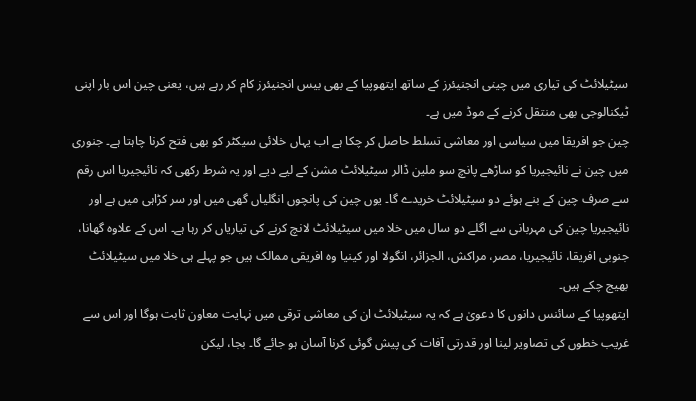سیٹیلائٹ کی تیاری میں چینی انجنیئرز کے ساتھ ایتھوپیا کے بھی بیس انجنیئرز کام کر رہے ہیں، یعنی چین اس بار اپنی ٹیکنالوجی بھی منتقل کرنے کے موڈ میں ہے۔
چین جو افریقا میں سیاسی اور معاشی تسلط حاصل کر چکا ہے اب یہاں خلائی سیکٹر کو بھی فتح کرنا چاہتا ہے۔ جنوری میں چین نے نائیجیریا کو ساڑھے پانچ سو ملین ڈالر سیٹیلائٹ مشن کے لیے دیے اور یہ شرط رکھی کہ نائیجیریا اس رقم سے صرف چین کے بنے ہوئے دو سیٹیلائٹ خریدے گا۔ یوں چین کی پانچوں انگلیاں گھی میں اور سر کڑاہی میں ہے اور نائیجیریا چین کی مہربانی سے اگلے دو سال میں خلا میں سیٹیلائٹ لانچ کرنے کی تیاریاں کر رہا ہے۔ اس کے علاوہ گھانا، جنوبی افریقا، نائیجیریا، مصر، مراکش، الجزائر، انگولا اور کینیا وہ افریقی ممالک ہیں جو پہلے ہی خلا میں سیٹیلائٹ بھیج چکے ہیں۔
ایتھوپیا کے سائنس دانوں کا دعویٰ ہے کہ یہ سیٹیلائٹ ان کی معاشی ترقی میں نہایت معاون ثابت ہوگا اور اس سے غریب خطوں کی تصاویر لینا اور قدرتی آفات کی پیش گوئی کرنا آسان ہو جائے گا۔ بجا، لیکن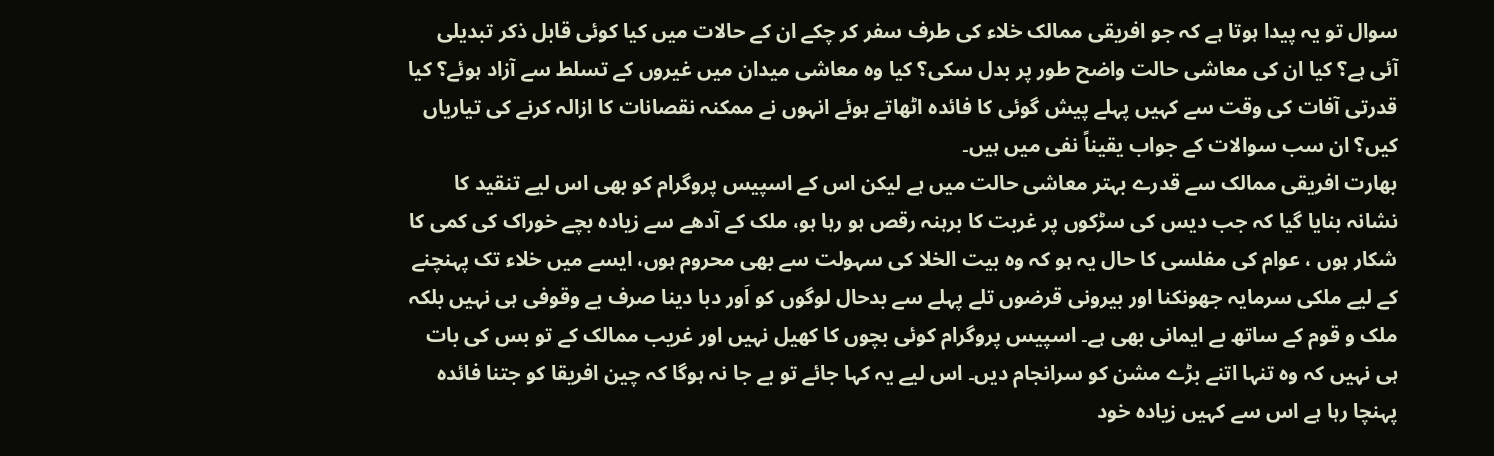سوال تو یہ پیدا ہوتا ہے کہ جو افریقی ممالک خلاء کی طرف سفر کر چکے ان کے حالات میں کیا کوئی قابل ذکر تبدیلی آئی ہے؟ کیا ان کی معاشی حالت واضح طور پر بدل سکی؟ کیا وہ معاشی میدان میں غیروں کے تسلط سے آزاد ہوئے؟ کیا قدرتی آفات کی وقت سے کہیں پہلے پیش گوئی کا فائدہ اٹھاتے ہوئے انہوں نے ممکنہ نقصانات کا ازالہ کرنے کی تیاریاں کیں؟ ان سب سوالات کے جواب یقیناً نفی میں ہیں۔
بھارت افریقی ممالک سے قدرے بہتر معاشی حالت میں ہے لیکن اس کے اسپیس پروگرام کو بھی اس لیے تنقید کا نشانہ بنایا گیا کہ جب دیس کی سڑکوں پر غربت کا برہنہ رقص ہو رہا ہو، ملک کے آدھے سے زیادہ بچے خوراک کی کمی کا شکار ہوں ، عوام کی مفلسی کا حال یہ ہو کہ وہ بیت الخلا کی سہولت سے بھی محروم ہوں، ایسے میں خلاء تک پہنچنے کے لیے ملکی سرمایہ جھونکنا اور بیرونی قرضوں تلے پہلے سے بدحال لوگوں کو اَور دبا دینا صرف بے وقوفی ہی نہیں بلکہ ملک و قوم کے ساتھ بے ایمانی بھی ہے۔ اسپیس پروگرام کوئی بچوں کا کھیل نہیں اور غریب ممالک کے تو بس کی بات ہی نہیں کہ وہ تنہا اتنے بڑے مشن کو سرانجام دیں۔ اس لیے یہ کہا جائے تو بے جا نہ ہوگا کہ چین افریقا کو جتنا فائدہ پہنچا رہا ہے اس سے کہیں زیادہ خود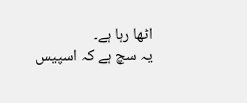اٹھا رہا ہے۔
یہ سچ ہے کہ اسپیس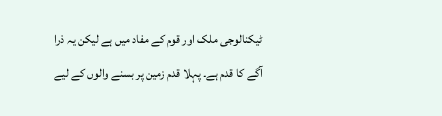ٹیکنالوجی ملک اور قوم کے مفاد میں ہے لیکن یہ ذرا آگے کا قدم ہے۔ پہلا قدم زمین پر بسنے والوں کے لیے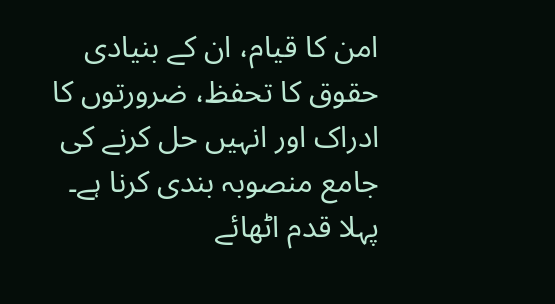امن کا قیام، ان کے بنیادی حقوق کا تحفظ، ضرورتوں کا ادراک اور انہیں حل کرنے کی جامع منصوبہ بندی کرنا ہے۔ پہلا قدم اٹھائے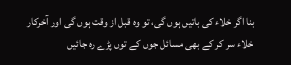بنا اگر خلاء کی باتیں ہوں گی، تو وہ قبل از وقت ہوں گی اور آخرکار خلاء سر کر کے بھی مسائل جوں کے توں پڑے رہ جائیں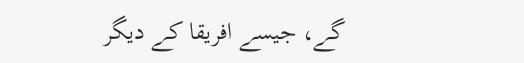گے، جیسے افریقا کے دیگر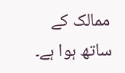ممالک کے ساتھ ہوا ہے۔